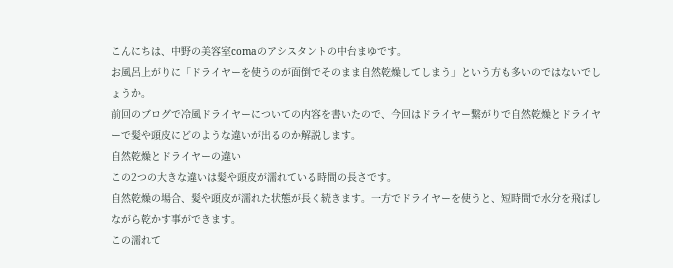こんにちは、中野の美容室comaのアシスタントの中台まゆです。
お風呂上がりに「ドライヤーを使うのが面倒でそのまま自然乾燥してしまう」という方も多いのではないでしょうか。
前回のブログで冷風ドライヤーについての内容を書いたので、今回はドライヤー繋がりで自然乾燥とドライヤーで髪や頭皮にどのような違いが出るのか解説します。
自然乾燥とドライヤーの違い
この2つの大きな違いは髪や頭皮が濡れている時間の長さです。
自然乾燥の場合、髪や頭皮が濡れた状態が長く続きます。一方でドライヤーを使うと、短時間で水分を飛ばしながら乾かす事ができます。
この濡れて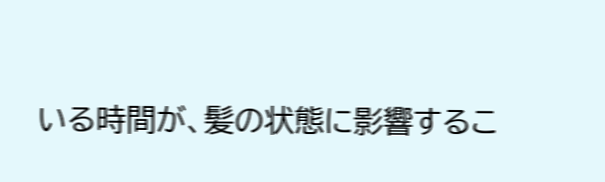いる時間が、髪の状態に影響するこ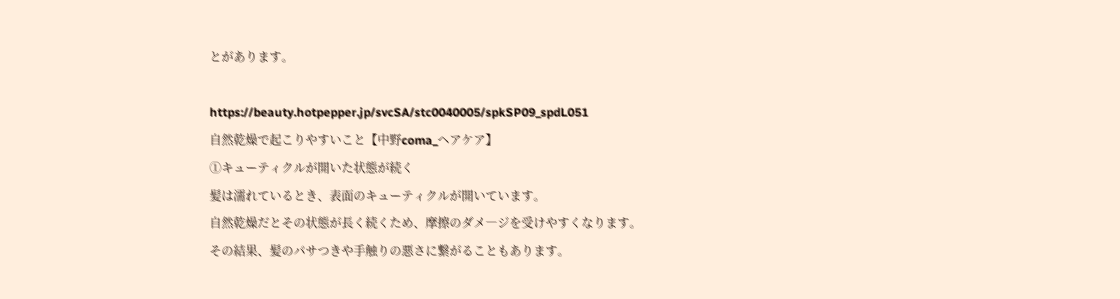とがあります。

https://beauty.hotpepper.jp/svcSA/stc0040005/spkSP09_spdL051
自然乾燥で起こりやすいこと【中野coma_ヘアケア】
①キューティクルが開いた状態が続く
髪は濡れているとき、表面のキューティクルが開いています。
自然乾燥だとその状態が長く続くため、摩擦のダメ―ジを受けやすくなります。
その結果、髪のパサつきや手触りの悪さに繋がることもあります。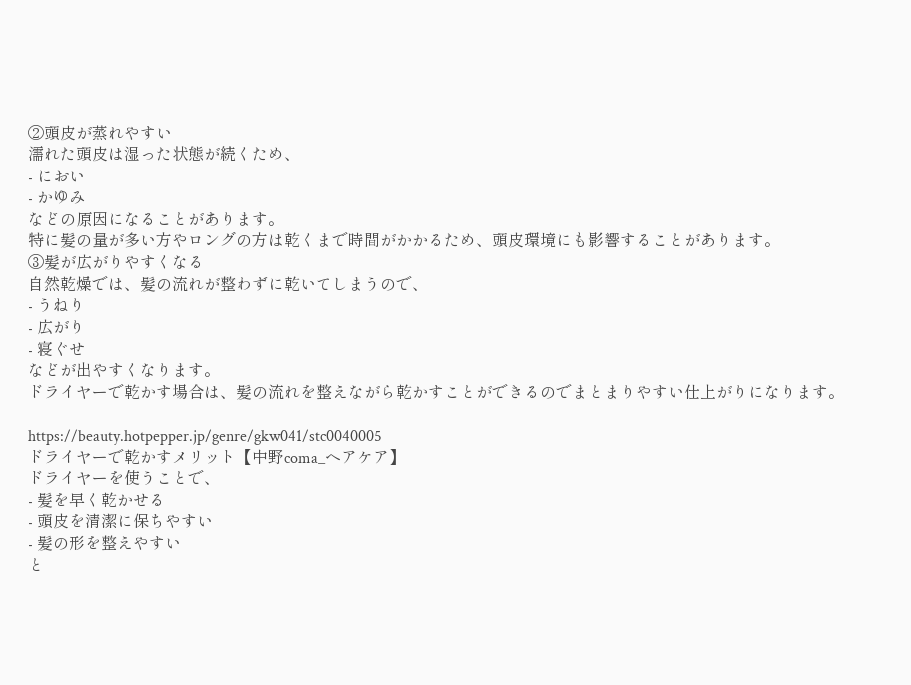②頭皮が蒸れやすい
濡れた頭皮は湿った状態が続くため、
- におい
- かゆみ
などの原因になることがあります。
特に髪の量が多い方やロングの方は乾くまで時間がかかるため、頭皮環境にも影響することがあります。
③髪が広がりやすくなる
自然乾燥では、髪の流れが整わずに乾いてしまうので、
- うねり
- 広がり
- 寝ぐせ
などが出やすくなります。
ドライヤーで乾かす場合は、髪の流れを整えながら乾かすことができるのでまとまりやすい仕上がりになります。

https://beauty.hotpepper.jp/genre/gkw041/stc0040005
ドライヤーで乾かすメリット【中野coma_ヘアケア】
ドライヤーを使うことで、
- 髪を早く乾かせる
- 頭皮を清潔に保ちやすい
- 髪の形を整えやすい
と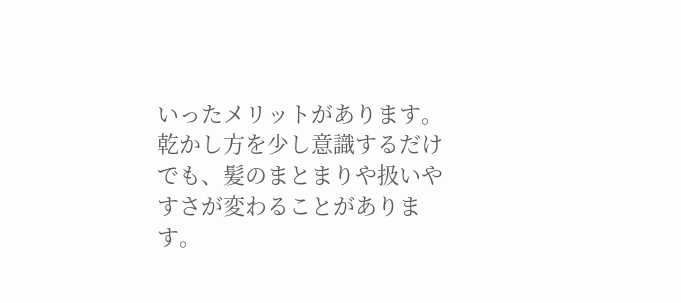いったメリットがあります。
乾かし方を少し意識するだけでも、髪のまとまりや扱いやすさが変わることがあります。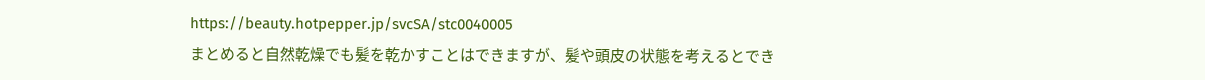https://beauty.hotpepper.jp/svcSA/stc0040005
まとめると自然乾燥でも髪を乾かすことはできますが、髪や頭皮の状態を考えるとでき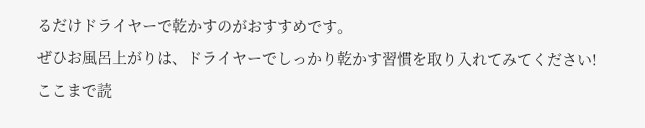るだけドライヤーで乾かすのがおすすめです。
ぜひお風呂上がりは、ドライヤーでしっかり乾かす習慣を取り入れてみてください!
ここまで読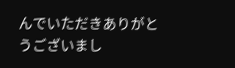んでいただきありがとうございまし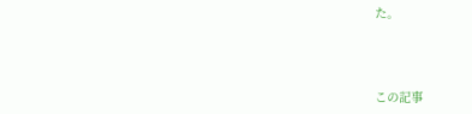た。



この記事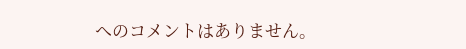へのコメントはありません。